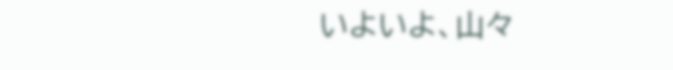いよいよ、山々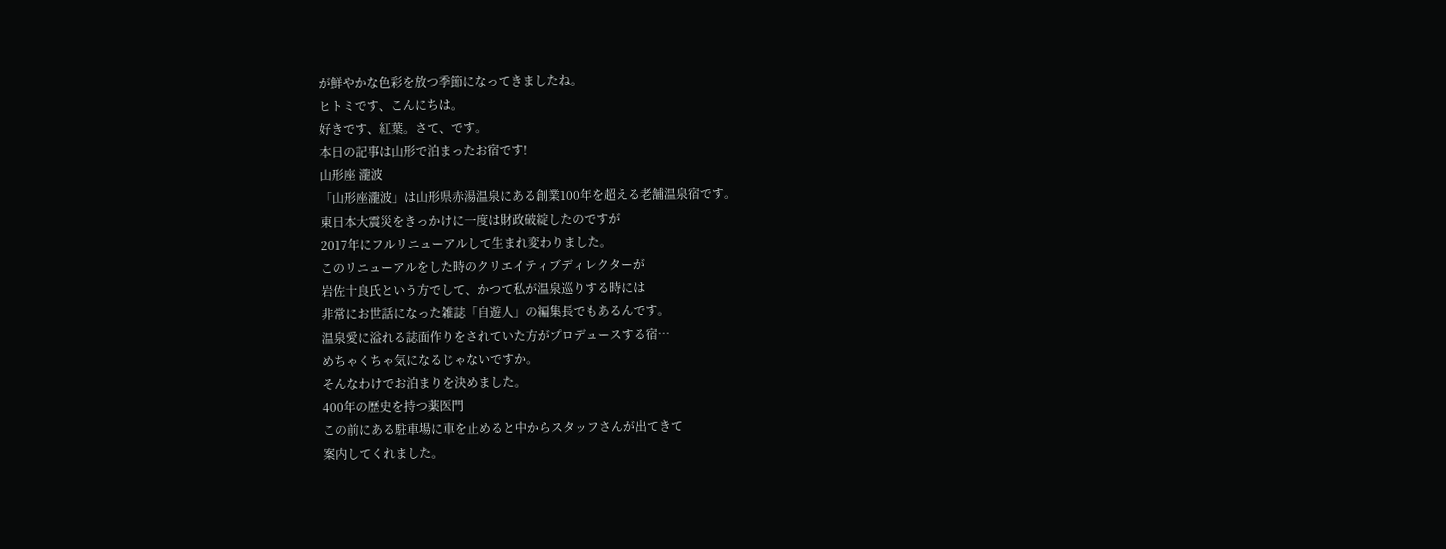が鮮やかな色彩を放つ季節になってきましたね。
ヒトミです、こんにちは。
好きです、紅葉。さて、です。
本日の記事は山形で泊まったお宿です!
山形座 瀧波
「山形座瀧波」は山形県赤湯温泉にある創業100年を超える老舗温泉宿です。
東日本大震災をきっかけに一度は財政破綻したのですが
2017年にフルリニューアルして生まれ変わりました。
このリニューアルをした時のクリエイティブディレクターが
岩佐十良氏という方でして、かつて私が温泉巡りする時には
非常にお世話になった雑誌「自遊人」の編集長でもあるんです。
温泉愛に溢れる誌面作りをされていた方がプロデュースする宿…
めちゃくちゃ気になるじゃないですか。
そんなわけでお泊まりを決めました。
400年の歴史を持つ薬医門
この前にある駐車場に車を止めると中からスタッフさんが出てきて
案内してくれました。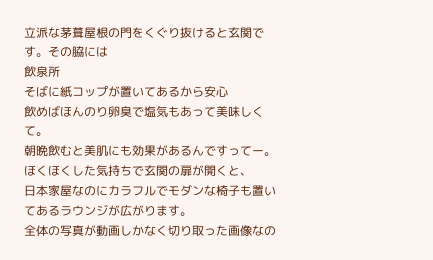立派な茅葺屋根の門をくぐり抜けると玄関です。その脇には
飲泉所
そばに紙コップが置いてあるから安心
飲めばほんのり卵臭で塩気もあって美味しくて。
朝晩飲むと美肌にも効果があるんですってー。
ほくほくした気持ちで玄関の扉が開くと、
日本家屋なのにカラフルでモダンな椅子も置いてあるラウンジが広がります。
全体の写真が動画しかなく切り取った画像なの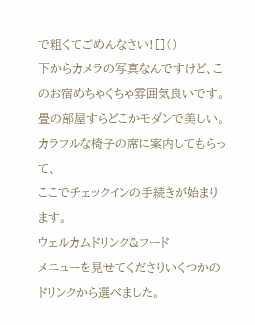で粗くてごめんなさい![]()
下からカメラの写真なんですけど、このお宿めちゃくちゃ雰囲気良いです。
畳の部屋すらどこかモダンで美しい。
カラフルな椅子の席に案内してもらって、
ここでチェックインの手続きが始まります。
ウェルカムドリンク&フード
メニューを見せてくださりいくつかのドリンクから選べました。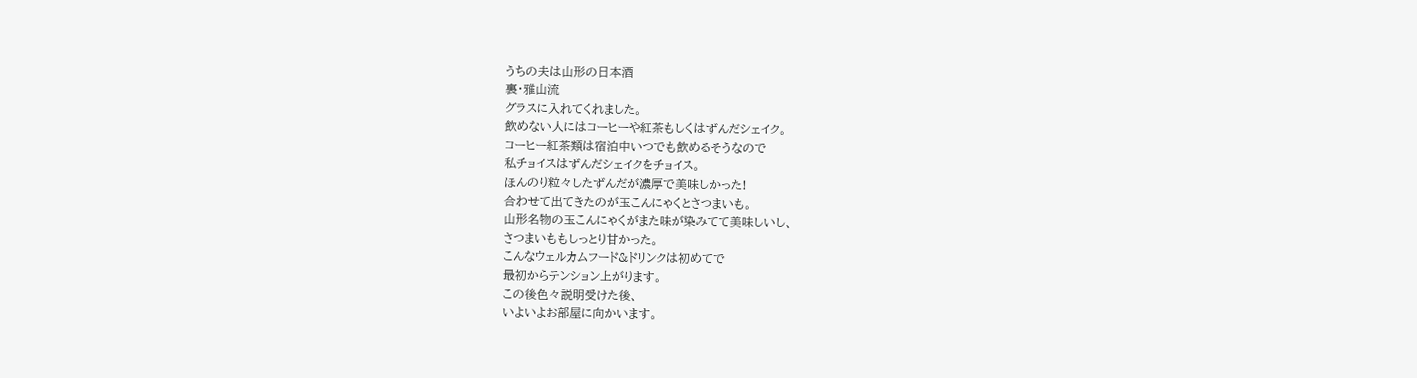うちの夫は山形の日本酒
裏・雅山流
グラスに入れてくれました。
飲めない人にはコーヒーや紅茶もしくはずんだシェイク。
コーヒー紅茶類は宿泊中いつでも飲めるそうなので
私チョイスはずんだシェイクをチョイス。
ほんのり粒々したずんだが濃厚で美味しかった!
合わせて出てきたのが玉こんにゃくとさつまいも。
山形名物の玉こんにゃくがまた味が染みてて美味しいし、
さつまいももしっとり甘かった。
こんなウェルカムフード&ドリンクは初めてで
最初からテンション上がります。
この後色々説明受けた後、
いよいよお部屋に向かいます。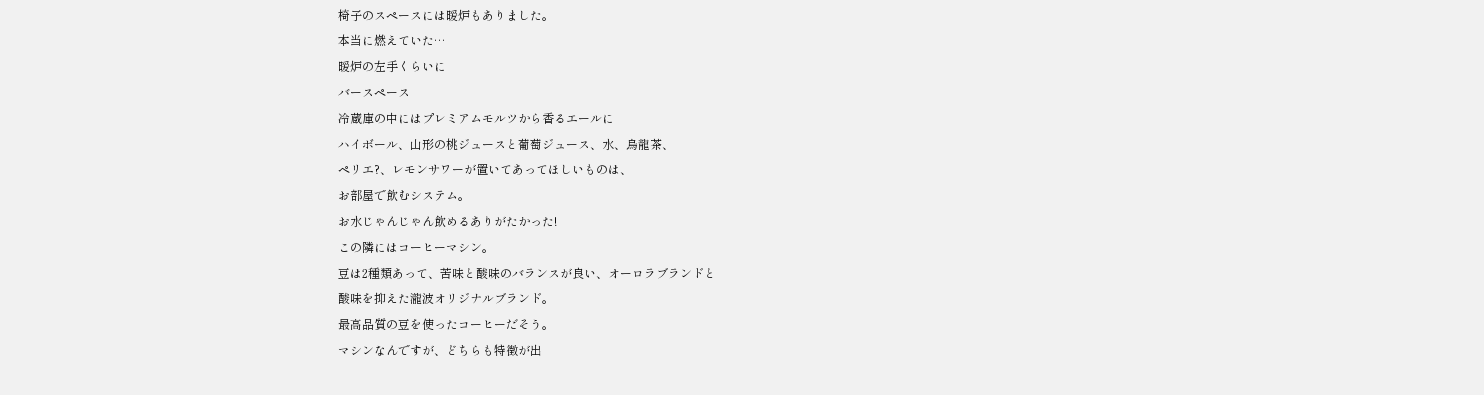椅子のスペースには暖炉もありました。
本当に燃えていた…
暖炉の左手くらいに
バースペース
冷蔵庫の中にはプレミアムモルツから香るエールに
ハイボール、山形の桃ジュースと葡萄ジュース、水、烏龍茶、
ペリエ?、レモンサワーが置いてあってほしいものは、
お部屋で飲むシステム。
お水じゃんじゃん飲めるありがたかった!
この隣にはコーヒーマシン。
豆は2種類あって、苦味と酸味のバランスが良い、オーロラブランドと
酸味を抑えた瀧波オリジナルブランド。
最高品質の豆を使ったコーヒーだそう。
マシンなんですが、どちらも特徴が出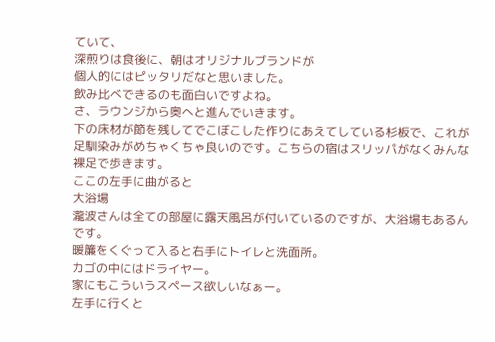ていて、
深煎りは食後に、朝はオリジナルブランドが
個人的にはピッタリだなと思いました。
飲み比べできるのも面白いですよね。
さ、ラウンジから奥へと進んでいきます。
下の床材が節を残してでこぼこした作りにあえてしている杉板で、これが足馴染みがめちゃくちゃ良いのです。こちらの宿はスリッパがなくみんな裸足で歩きます。
ここの左手に曲がると
大浴場
瀧波さんは全ての部屋に露天風呂が付いているのですが、大浴場もあるんです。
暖簾をくぐって入ると右手にトイレと洗面所。
カゴの中にはドライヤー。
家にもこういうスペース欲しいなぁー。
左手に行くと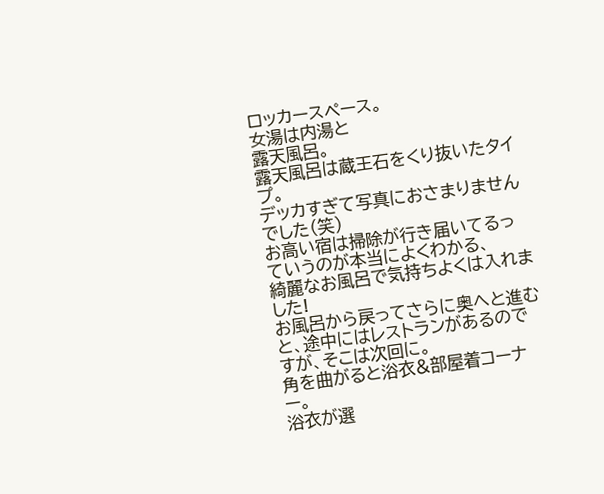ロッカースペース。
女湯は内湯と
露天風呂。
露天風呂は蔵王石をくり抜いたタイプ。
デッカすぎて写真におさまりませんでした(笑)
お高い宿は掃除が行き届いてるっていうのが本当によくわかる、
綺麗なお風呂で気持ちよくは入れました!
お風呂から戻ってさらに奥へと進むと、途中にはレストランがあるのですが、そこは次回に。
角を曲がると浴衣&部屋着コーナー。
浴衣が選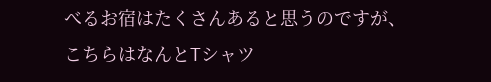べるお宿はたくさんあると思うのですが、
こちらはなんとTシャツ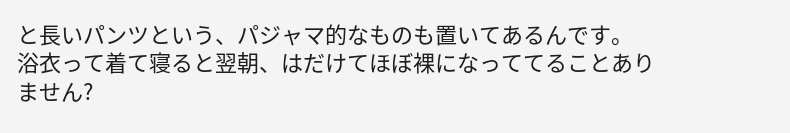と長いパンツという、パジャマ的なものも置いてあるんです。
浴衣って着て寝ると翌朝、はだけてほぼ裸になっててることありません?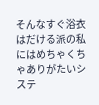そんなすぐ浴衣はだける派の私にはめちゃくちゃありがたいシステ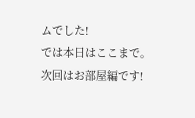ムでした!
では本日はここまで。
次回はお部屋編です!